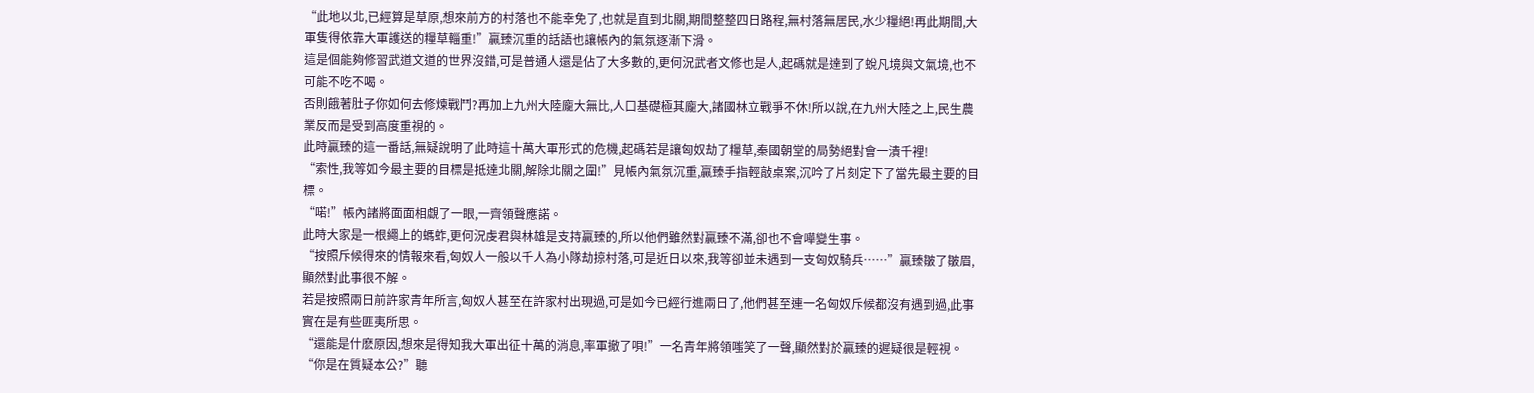“此地以北,已經算是草原,想來前方的村落也不能幸免了,也就是直到北關,期間整整四日路程,無村落無居民,水少糧絕!再此期間,大軍隻得依靠大軍護送的糧草輜重!”贏臻沉重的話語也讓帳內的氣氛逐漸下滑。
這是個能夠修習武道文道的世界沒錯,可是普通人還是佔了大多數的,更何況武者文修也是人,起碼就是達到了蛻凡境與文氣境,也不可能不吃不喝。
否則餓著肚子你如何去修煉戰鬥?再加上九州大陸龐大無比,人口基礎極其龐大,諸國林立戰爭不休!所以說,在九州大陸之上,民生農業反而是受到高度重視的。
此時贏臻的這一番話,無疑說明了此時這十萬大軍形式的危機,起碼若是讓匈奴劫了糧草,秦國朝堂的局勢絕對會一潰千裡!
“索性,我等如今最主要的目標是抵達北關,解除北關之圍!”見帳內氣氛沉重,贏臻手指輕敲桌案,沉吟了片刻定下了當先最主要的目標。
“喏!”帳內諸將面面相覷了一眼,一齊領聲應諾。
此時大家是一根繩上的螞蚱,更何況虔君與林雄是支持贏臻的,所以他們雖然對贏臻不滿,卻也不會嘩變生事。
“按照斥候得來的情報來看,匈奴人一般以千人為小隊劫掠村落,可是近日以來,我等卻並未遇到一支匈奴騎兵……”贏臻皺了皺眉,顯然對此事很不解。
若是按照兩日前許家青年所言,匈奴人甚至在許家村出現過,可是如今已經行進兩日了,他們甚至連一名匈奴斥候都沒有遇到過,此事實在是有些匪夷所思。
“還能是什麽原因,想來是得知我大軍出征十萬的消息,率軍撤了唄!”一名青年將領嗤笑了一聲,顯然對於贏臻的遲疑很是輕視。
“你是在質疑本公?”聽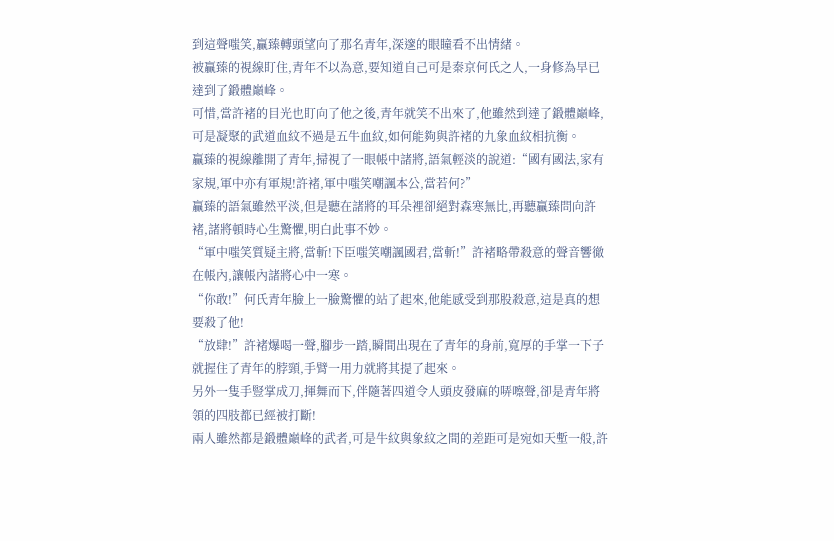到這聲嗤笑,贏臻轉頭望向了那名青年,深邃的眼瞳看不出情緒。
被贏臻的視線盯住,青年不以為意,要知道自己可是秦京何氏之人,一身修為早已達到了鍛體巔峰。
可惜,當許褚的目光也盯向了他之後,青年就笑不出來了,他雖然到達了鍛體巔峰,可是凝聚的武道血紋不過是五牛血紋,如何能夠與許褚的九象血紋相抗衡。
贏臻的視線離開了青年,掃視了一眼帳中諸將,語氣輕淡的說道:“國有國法,家有家規,軍中亦有軍規!許褚,軍中嗤笑嘲諷本公,當若何?”
贏臻的語氣雖然平淡,但是聽在諸將的耳朵裡卻絕對森寒無比,再聽贏臻問向許褚,諸將頓時心生驚懼,明白此事不妙。
“軍中嗤笑質疑主將,當斬!下臣嗤笑嘲諷國君,當斬!”許褚略帶殺意的聲音響徹在帳內,讓帳內諸將心中一寒。
“你敢!”何氏青年臉上一臉驚懼的站了起來,他能感受到那股殺意,這是真的想要殺了他!
“放肆!”許褚爆喝一聲,腳步一踏,瞬間出現在了青年的身前,寬厚的手掌一下子就握住了青年的脖頸,手臂一用力就將其提了起來。
另外一隻手豎掌成刀,揮舞而下,伴隨著四道令人頭皮發麻的哢嚓聲,卻是青年將領的四肢都已經被打斷!
兩人雖然都是鍛體巔峰的武者,可是牛紋與象紋之間的差距可是宛如天塹一般,許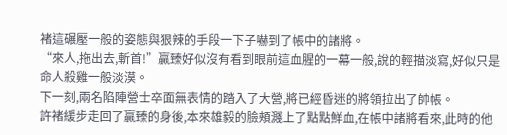褚這碾壓一般的姿態與狠辣的手段一下子嚇到了帳中的諸將。
“來人,拖出去,斬首!”贏臻好似沒有看到眼前這血腥的一幕一般,說的輕描淡寫,好似只是命人殺雞一般淡漠。
下一刻,兩名陷陣營士卒面無表情的踏入了大營,將已經昏迷的將領拉出了帥帳。
許褚緩步走回了贏臻的身後,本來雄毅的臉頰濺上了點點鮮血,在帳中諸將看來,此時的他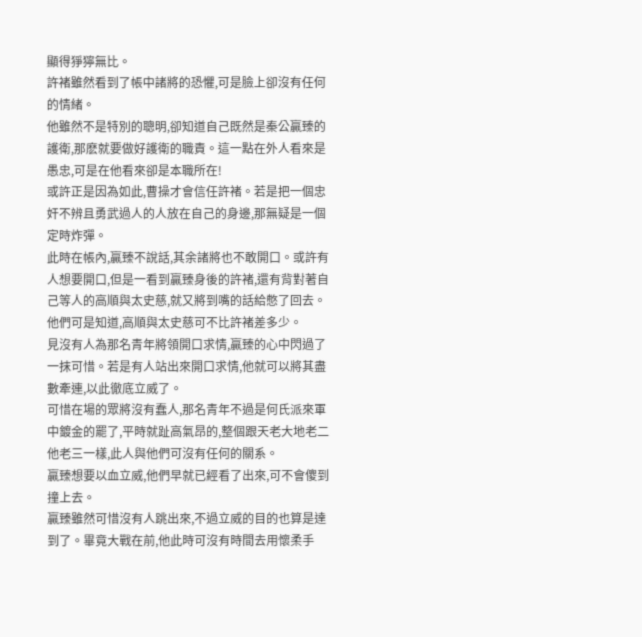顯得猙獰無比。
許褚雖然看到了帳中諸將的恐懼,可是臉上卻沒有任何的情緒。
他雖然不是特別的聰明,卻知道自己既然是秦公贏臻的護衛,那麽就要做好護衛的職責。這一點在外人看來是愚忠,可是在他看來卻是本職所在!
或許正是因為如此,曹操才會信任許褚。若是把一個忠奸不辨且勇武過人的人放在自己的身邊,那無疑是一個定時炸彈。
此時在帳內,贏臻不說話,其余諸將也不敢開口。或許有人想要開口,但是一看到贏臻身後的許褚,還有背對著自己等人的高順與太史慈,就又將到嘴的話給憋了回去。
他們可是知道,高順與太史慈可不比許褚差多少。
見沒有人為那名青年將領開口求情,贏臻的心中閃過了一抹可惜。若是有人站出來開口求情,他就可以將其盡數牽連,以此徹底立威了。
可惜在場的眾將沒有蠢人,那名青年不過是何氏派來軍中鍍金的罷了,平時就趾高氣昂的,整個跟天老大地老二他老三一樣,此人與他們可沒有任何的關系。
贏臻想要以血立威,他們早就已經看了出來,可不會傻到撞上去。
贏臻雖然可惜沒有人跳出來,不過立威的目的也算是達到了。畢竟大戰在前,他此時可沒有時間去用懷柔手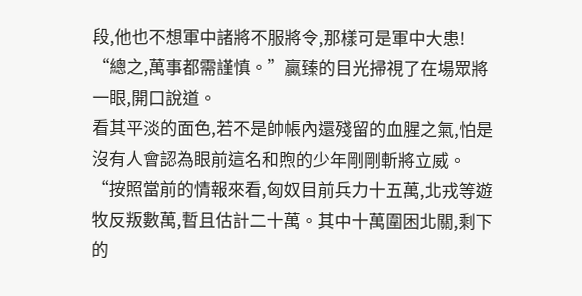段,他也不想軍中諸將不服將令,那樣可是軍中大患!
“總之,萬事都需謹慎。”贏臻的目光掃視了在場眾將一眼,開口說道。
看其平淡的面色,若不是帥帳內還殘留的血腥之氣,怕是沒有人會認為眼前這名和煦的少年剛剛斬將立威。
“按照當前的情報來看,匈奴目前兵力十五萬,北戎等遊牧反叛數萬,暫且估計二十萬。其中十萬圍困北關,剩下的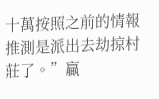十萬按照之前的情報推測是派出去劫掠村莊了。”贏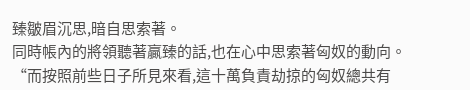臻皺眉沉思,暗自思索著。
同時帳內的將領聽著贏臻的話,也在心中思索著匈奴的動向。
“而按照前些日子所見來看,這十萬負責劫掠的匈奴總共有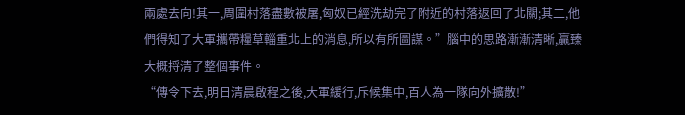兩處去向!其一,周圍村落盡數被屠,匈奴已經洗劫完了附近的村落返回了北關;其二,他們得知了大軍攜帶糧草輜重北上的消息,所以有所圖謀。”腦中的思路漸漸清晰,贏臻大概捋清了整個事件。
“傳令下去,明日清晨啟程之後,大軍緩行,斥候集中,百人為一隊向外擴散!”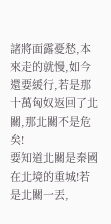諸將面露憂愁,本來走的就慢,如今還要緩行,若是那十萬匈奴返回了北關,那北關不是危矣!
要知道北關是秦國在北境的重城!若是北關一丟,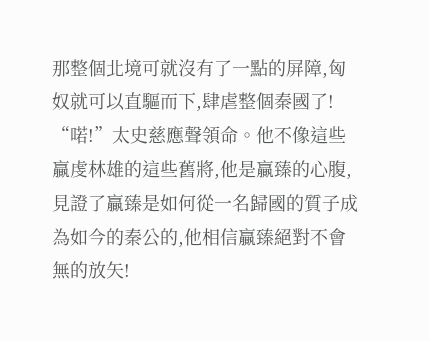那整個北境可就沒有了一點的屏障,匈奴就可以直驅而下,肆虐整個秦國了!
“喏!”太史慈應聲領命。他不像這些贏虔林雄的這些舊將,他是贏臻的心腹,見證了贏臻是如何從一名歸國的質子成為如今的秦公的,他相信贏臻絕對不會無的放矢!